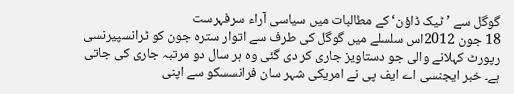گوگل سے ’ٹیک ڈاؤن‘ کے مطالبات میں سیاسی آراء سرفہرست
18 جون 2012اس سلسلے میں گوگل کی طرف سے اتوار سترہ جون کو ٹرانسپیرنسی رپورٹ کہلانے والی جو دستاویز جاری کر دی گئی وہ ہر سال دو مرتبہ جاری کی جاتی ہے۔ خبر ایجنسی اے ایف پی نے امریکی شہر سان فرانسسکو سے اپنی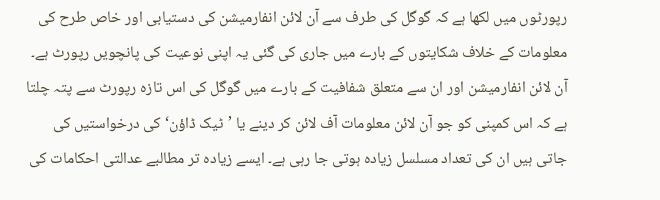رپورٹوں میں لکھا ہے کہ گوگل کی طرف سے آن لائن انفارمیشن کی دستیابی اور خاص طرح کی معلومات کے خلاف شکایتوں کے بارے میں جاری کی گئی یہ اپنی نوعیت کی پانچویں رپورٹ ہے۔
آن لائن انفارمیشن اور ان سے متعلق شفافیت کے بارے میں گوگل کی اس تازہ رپورٹ سے پتہ چلتا ہے کہ اس کمپنی کو جو آن لائن معلومات آف لائن کر دینے یا ’ٹیک ڈاؤن‘ کی درخواستیں کی جاتی ہیں ان کی تعداد مسلسل زیادہ ہوتی جا رہی ہے۔ ایسے زیادہ تر مطالبے عدالتی احکامات کی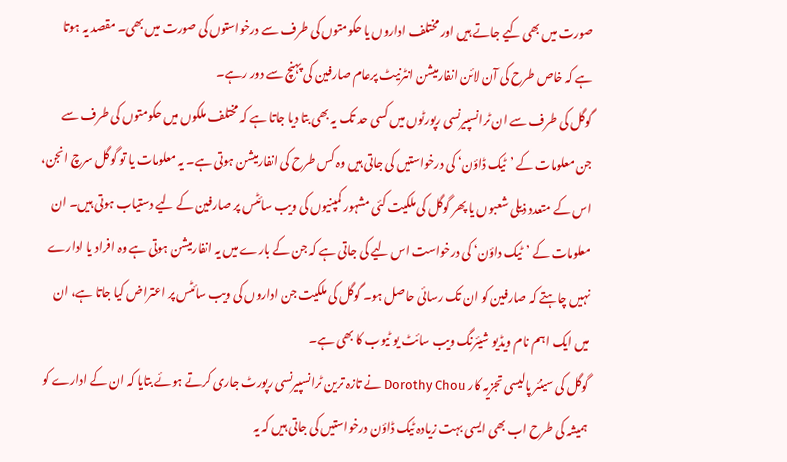صورت میں بھی کیے جاتے ہیں اور مختلف اداروں یا حکومتوں کی طرف سے درخواستوں کی صورت میں بھی۔ مقصد یہ ہوتا ہے کہ خاص طرح کی آن لائن انفارمیشن انٹرنیٹ پرعام صارفین کی پہنچ سے دور رہے۔
گوگل کی طرف سے ان ٹرانسپیرنسی رپورٹوں میں کسی حد تک یہ بھی بتا دیا جاتا ہے کہ مختلف ملکوں میں حکومتوں کی طرف سے جن معلومات کے ’ٹیک ڈاؤن‘ کی درخواستیں کی جاتی ہیں وہ کس طرح کی انفارمیشن ہوتی ہے۔ یہ معلومات یا تو گوگل سرچ انجن، اس کے متعدد ذیلی شعبوں یا پھر گوگل کی ملکیت کئی مشہور کمپنیوں کی ویب سائٹس پر صارفین کے لیے دستیاب ہوتی ہیں۔ ان معلومات کے ’ٹیک داؤن‘ کی درخواست اس لیے کی جاتی ہے کہ جن کے بارے میں یہ انفارمیشن ہوتی ہے وہ افراد یا ادارے نہیں چاہتے کہ صارفین کو ان تک رسائی حاصل ہو۔ گوگل کی ملکیت جن اداروں کی ویب سائٹس پر اعتراض کیا جاتا ہے، ان میں ایک اہم نام ویڈیو شیئرنگ ویب سائٹ یو ٹیوب کا بھی ہے۔
گوگل کی سینئر پالیسی تجزیہ کار Dorothy Chou نے تازہ ترین ٹرانسپیرنسی رپورٹ جاری کرتے ہوئے بتایا کہ ان کے ادارے کو ہمیشہ کی طرح اب بھی ایسی بہت زیادہ ٹیک ڈاؤن درخواستیں کی جاتی ہیں کہ یہ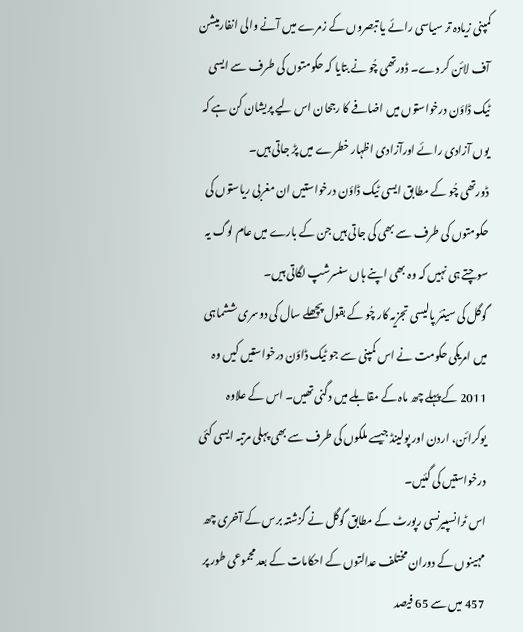کمپنی زیادہ تر سیاسی رائے یا تبصروں کے زمرے میں آنے والی انفارمیشن آف لائن کر دے۔ ڈورتھی چُو نے بتایا کہ حکومتوں کی طرف سے ایسی ٹیک ڈاؤن درخواستوں میں اضافے کا رجحان اس لیے پریشان کن ہے کہ یوں آزادی رائے اورآزادی اظہار خطرے میں پڑ جاتی ہیں۔
ڈورتھی چُو کے مطابق ایسی ٹیک ڈاؤن درخواستیں ان مغربی ریاستوں کی حکومتوں کی طرف سے بھی کی جاتی ہیں جن کے بارے میں عام لوگ یہ سوچتے ہی نہیں کہ وہ بھی اپنے ہاں سنسرشپ لگاتی ہیں۔
گوگل کی سینئر پالیسی تجزیہ کار چُو کے بقول پچھلے سال کی دوسری ششماہی میں امریکی حکومت نے اس کمپنی سے جو ٹیک ڈاؤن درخواستیں کیں وہ 2011 کے پہلے چھ ماہ کے مقابلے میں دگنی تھیں۔ اس کے علاوہ یوکرائن، اردن اور پولینڈ جیسے ملکوں کی طرف سے بھی پہلی مرتبہ ایسی کئی درخواستیں کی گئیں۔
اس ٹرانسپیرنسی رپورٹ کے مطابق گوگل نے گزشتہ برس کے آخری چھ مہینوں کے دوران مختلف عدالتوں کے احکامات کے بعد مجموعی طور پر 457 میں سے 65 فیصد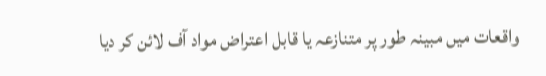واقعات میں مبینہ طور پر متنازعہ یا قابل اعتراض مواد آف لائن کر دیا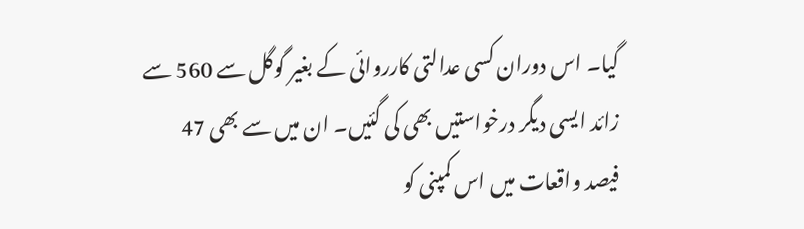گیا۔ اس دوران کسی عدالتی کارروائی کے بغیر گوگل سے 560 سے زائد ایسی دیگر درخواستیں بھی کی گئیں۔ ان میں سے بھی 47 فیصد واقعات میں اس کمپنی کو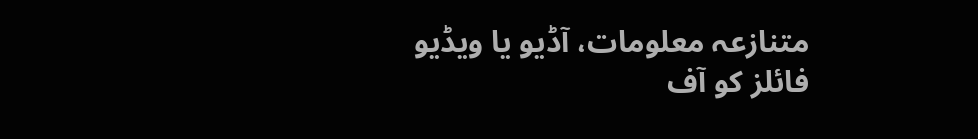متنازعہ معلومات، آڈیو یا ویڈیو فائلز کو آف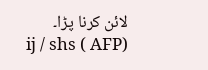لائن کرنا پڑا۔
ij / shs ( AFP)